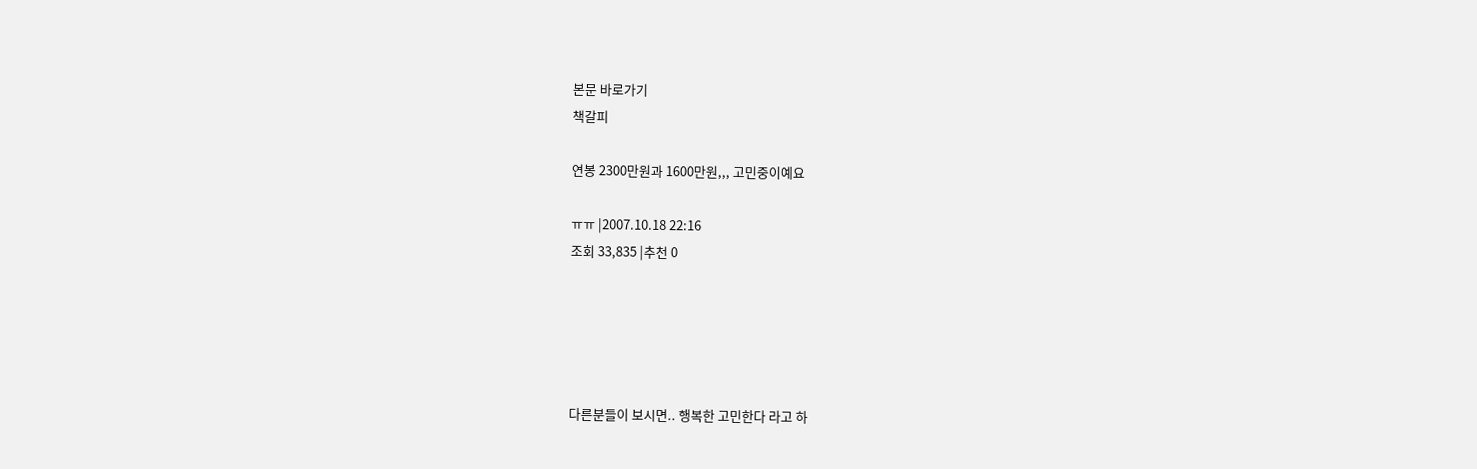본문 바로가기
책갈피

연봉 2300만원과 1600만원,,, 고민중이예요

ㅠㅠ |2007.10.18 22:16
조회 33,835 |추천 0





다른분들이 보시면.. 행복한 고민한다 라고 하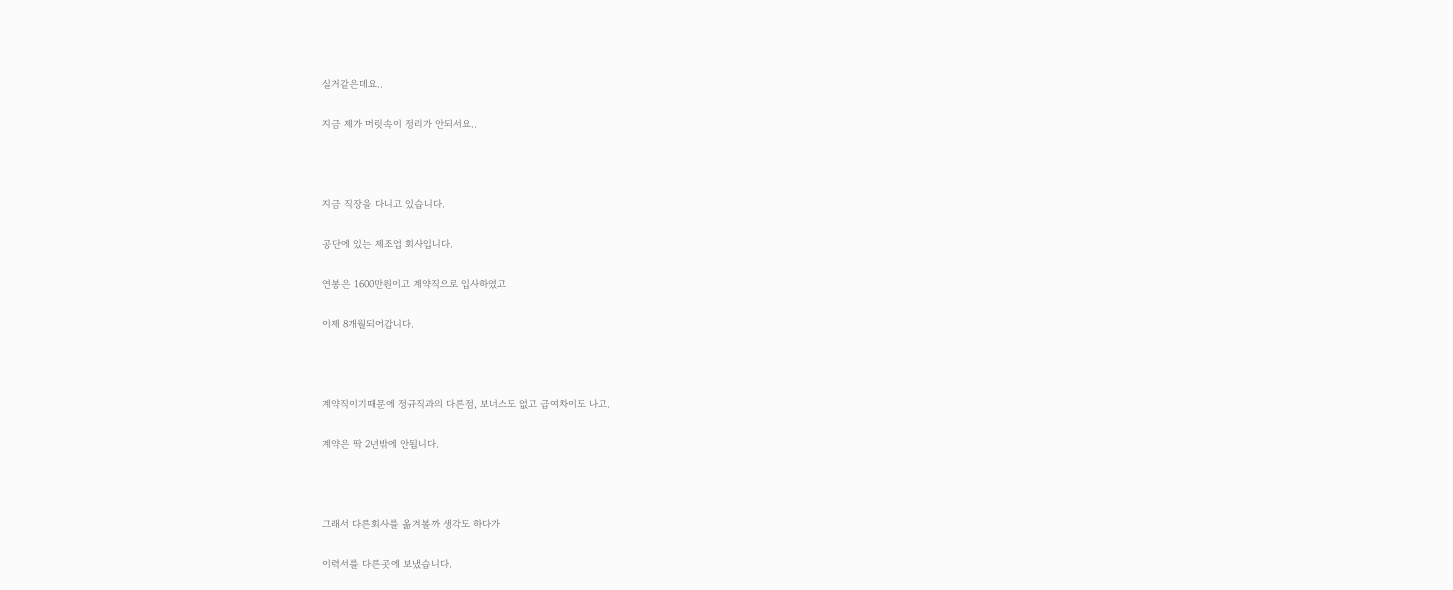실거같은데요..

지금 제가 머릿속이 정리가 안되서요..



지금 직장을 다니고 있습니다.

공단에 있는 제조업 회사입니다.

연봉은 1600만원이고 계약직으로 입사하였고

이제 8개월되어갑니다.



계약직이기때문에 정규직과의 다른점, 보너스도 없고 급여차이도 나고.

계약은 딱 2년밖에 안됩니다.



그래서 다른회사를 옮겨볼까 생각도 하다가

이력서를 다른곳에 보냈습니다.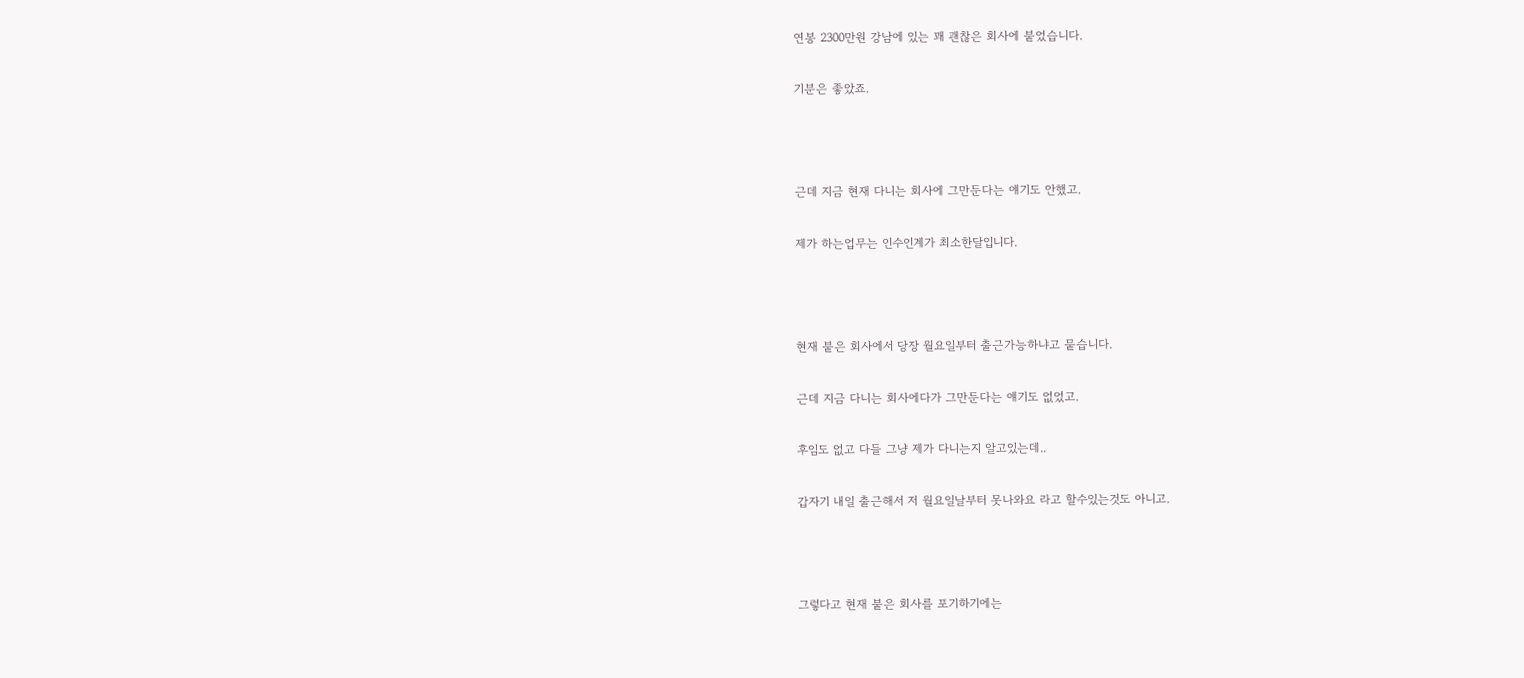연봉 2300만원 강남에 있는 꽤 괜찮은 회사에 붙었습니다.

기분은 좋았죠.



근데 지금 현재 다니는 회사에 그만둔다는 얘기도 안했고.

제가 하는업무는 인수인계가 최소한달입니다.



현재 붙은 회사에서 당장 월요일부터 출근가능하냐고 뭍습니다.

근데 지금 다니는 회사에다가 그만둔다는 얘기도 없었고.

후임도 없고 다들 그냥 제가 다니는지 알고있는데..

갑자기 내일 출근해서 저 월요일날부터 못나와요 라고 할수있는것도 아니고.



그렇다고 현재 붙은 회사를 포기하기에는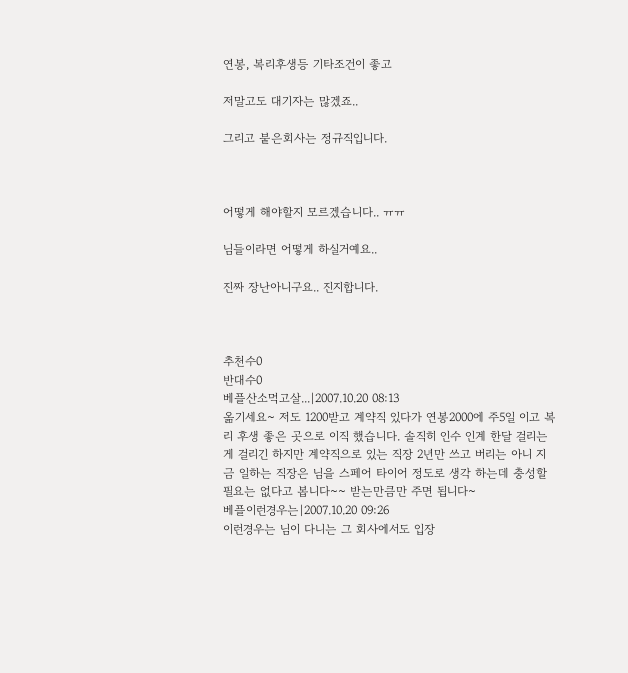연봉, 복리후생등 기타조건이 좋고

저말고도 대기자는 많겠죠..

그리고 붙은회사는 정규직입니다.



어떻게 해야할지 모르겠습니다.. ㅠㅠ

님들이라면 어떻게 하실거예요..

진짜 장난아니구요.. 진지합니다.



추천수0
반대수0
베플산소먹고살...|2007.10.20 08:13
옮기세요~ 저도 1200받고 계약직 있다가 연봉2000에 주5일 이고 복리 후생 좋은 곳으로 이직 했습니다. 솔직히 인수 인계 한달 걸리는게 걸리긴 하지만 계약직으로 있는 직장 2년만 쓰고 버리는 아니 지금 일하는 직장은 님을 스페어 타이어 정도로 생각 하는데 충성할 필요는 없다고 봅니다~~ 받는만큼만 주면 됩니다~
베플이런경우는|2007.10.20 09:26
이런경우는 님이 다니는 그 회사에서도 입장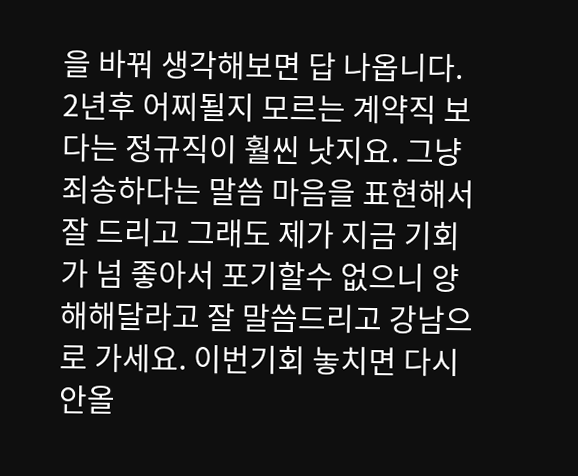을 바꿔 생각해보면 답 나옵니다. 2년후 어찌될지 모르는 계약직 보다는 정규직이 훨씬 낫지요. 그냥 죄송하다는 말씀 마음을 표현해서 잘 드리고 그래도 제가 지금 기회가 넘 좋아서 포기할수 없으니 양해해달라고 잘 말씀드리고 강남으로 가세요. 이번기회 놓치면 다시 안올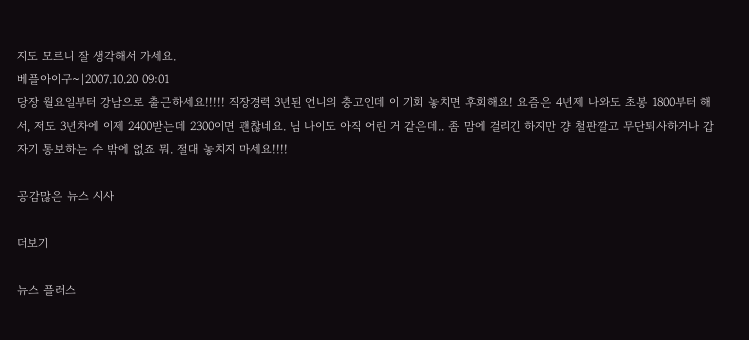지도 모르니 잘 생각해서 가세요.
베플아이구~|2007.10.20 09:01
당장 월요일부터 강남으로 출근하세요!!!!! 직장경력 3년된 언니의 충고인데 이 기회 놓치면 후회해요! 요즘은 4년제 나와도 초봉 1800부터 해서, 저도 3년차에 이제 2400받는데 2300이면 괜찮네요. 님 나이도 아직 어린 거 같은데.. 좀 맘에 걸리긴 하지만 걍 철판깔고 무단퇴사하거나 갑자기 통보하는 수 밖에 없죠 뭐. 절대 놓치지 마세요!!!!

공감많은 뉴스 시사

더보기

뉴스 플러스